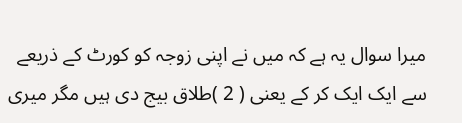میرا سوال یہ ہے کہ میں نے اپنی زوجہ کو کورٹ کے ذریعے سے ایک ایک کر کے یعنی ( 2 )طلاق بیج دی ہیں مگر میری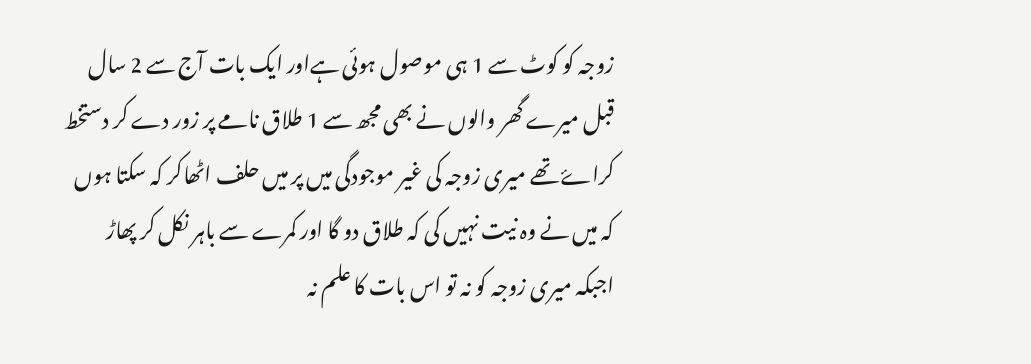زوجہ کو کوٹ سے 1 ہی موصول ہوئی ہےاور ایک بات آج سے 2 سال قبل میرے گھر والوں نے بھی مجھ سے 1 طلاق نامے پر زور دے کر دستخط کراۓ تھے میری زوجہ کی غیر موجودگی میں پر میں حلف اٹھاکر کہ سکتا ہوں کہ میں نے وہ نیت نہیں کی کہ طلاق دو گا اور کمرے سے باہر نکل کر پھاڑ اجبکہ میری زوجہ کو نہ تو اس بات کا علم نہ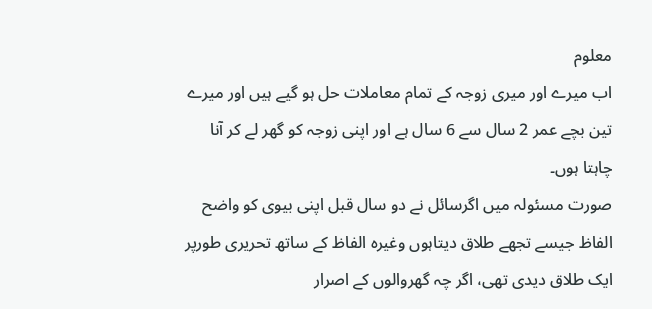معلوم
اب میرے اور میری زوجہ کے تمام معاملات حل ہو گیے ہیں اور میرے تین بچے عمر 2 سال سے 6 سال ہے اور اپنی زوجہ کو گھر لے کر آنا چاہتا ہوں۔
صورت مسئولہ میں اگرسائل نے دو سال قبل اپنی بیوی کو واضح الفاظ جیسے تجھے طلاق دیتاہوں وغیرہ الفاظ کے ساتھ تحریری طورپر ایک طلاق دیدی تھی، اگر چہ گھروالوں کے اصرار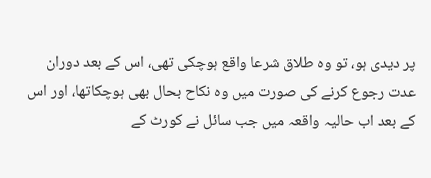پر دیدی ہو، تو وہ طلاق شرعا واقع ہوچکی تھی، اس کے بعد دوران عدت رجوع کرنے کی صورت میں وہ نکاح بحال بھی ہوچکاتھا، اور اس کے بعد اب حالیہ واقعہ میں جب سائل نے کورٹ کے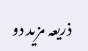ذریعہ مزید دو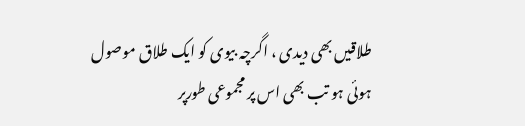طلاقیں بھی دیدی ، اگرچہ بیوی کو ایک طلاق موصول ہوئی ہو تب بھی اس پر مجموعی طورپر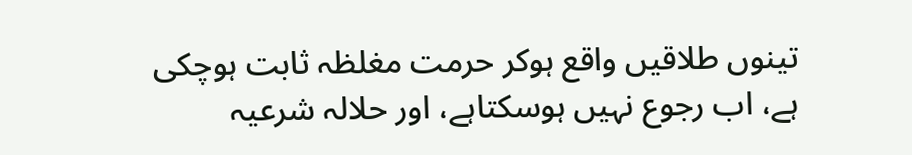تینوں طلاقیں واقع ہوکر حرمت مغلظہ ثابت ہوچکی ہے، اب رجوع نہیں ہوسکتاہے، اور حلالہ شرعیہ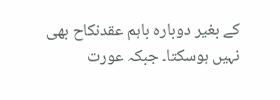کے بغیر دوبارہ باہم عقدنکاح بھی نہیں ہوسکتا۔ جبکہ عورت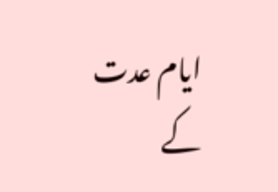ایام عدت کے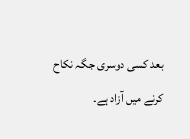بعد کسی دوسری جگہ نکاح کرنے میں آزاد ہے۔